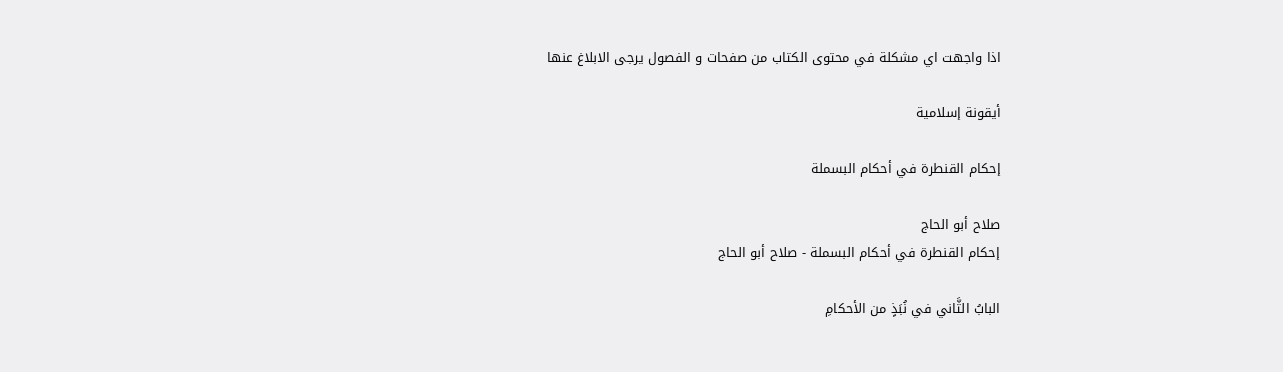اذا واجهت اي مشكلة في محتوى الكتاب من صفحات و الفصول يرجى الابلاغ عنها

أيقونة إسلامية

إحكام القنطرة في أحكام البسملة

صلاح أبو الحاج
إحكام القنطرة في أحكام البسملة - صلاح أبو الحاج

البابُ الثَّاني في نُبَذٍ من الأحكامِ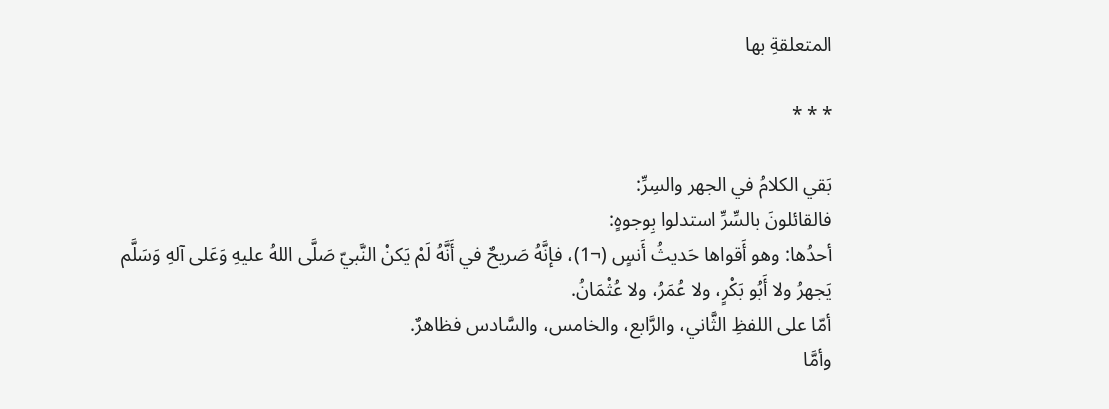المتعلقةِ بها

* * *

بَقي الكلامُ في الجهر والسِرِّ:
فالقائلونَ بالسِّرِّ استدلوا بِوجوهٍ:
أحدُها: وهو أَقواها حَديثُ أَنسٍ (¬1)، فإنَّهُ صَريحٌ في أَنَّهُ لَمْ يَكنْ النَّبيّ صَلَّى اللهُ عليهِ وَعَلى آلهِ وَسَلَّم يَجهرُ ولا أَبُو بَكْرٍ، ولا عُمَرُ، ولا عُثْمَانُ.
أمّا على اللفظِ الثَّاني، والرَّابع، والخامس، والسَّادس فظاهرٌ.
وأمَّا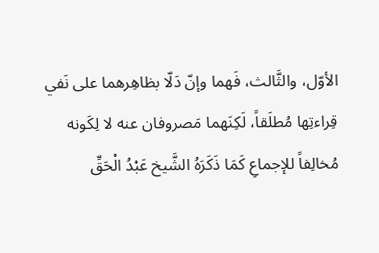الأوّل، والثَّالث، فَهما وإنّ دَلّا بظاهِرهما على نَفي قِراءتِها مُطلَقاً، لَكِنَهما مَصروفان عنه لا لِكَونه مُخالِفاً للإجماعِ كَمَا ذَكَرَهُ الشَّيخ عَبْدُ الْحَقِّ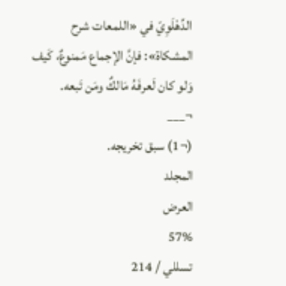الدِّهْلَوِيّ في «اللمعات شرح المشكاة»: فإنَّ الإجماع مَمنوعٌ، كَيف وَلو كان لَعرفَهُ مَالكٌ ومَن تَبعه.
¬___
(¬1) سبق تخريجه.
المجلد
العرض
57%
تسللي / 214